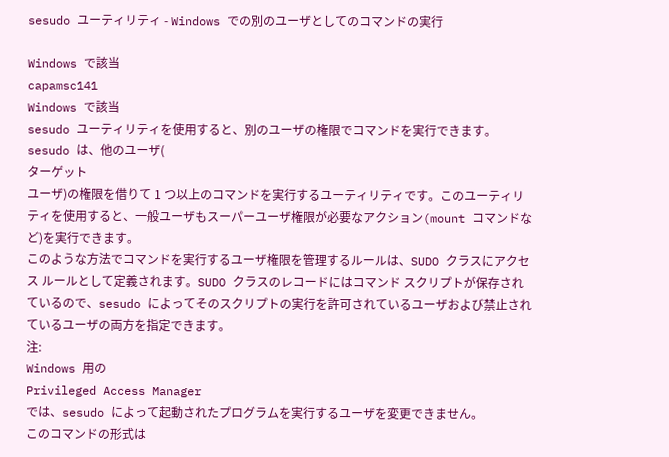sesudo ユーティリティ - Windows での別のユーザとしてのコマンドの実行

Windows で該当
capamsc141
Windows で該当
sesudo ユーティリティを使用すると、別のユーザの権限でコマンドを実行できます。sesudo は、他のユーザ(
ターゲット
ユーザ)の権限を借りて 1 つ以上のコマンドを実行するユーティリティです。このユーティリティを使用すると、一般ユーザもスーパーユーザ権限が必要なアクション(mount コマンドなど)を実行できます。
このような方法でコマンドを実行するユーザ権限を管理するルールは、SUDO クラスにアクセス ルールとして定義されます。SUDO クラスのレコードにはコマンド スクリプトが保存されているので、sesudo によってそのスクリプトの実行を許可されているユーザおよび禁止されているユーザの両方を指定できます。
注:
Windows 用の
Privileged Access Manager
では、sesudo によって起動されたプログラムを実行するユーザを変更できません。
このコマンドの形式は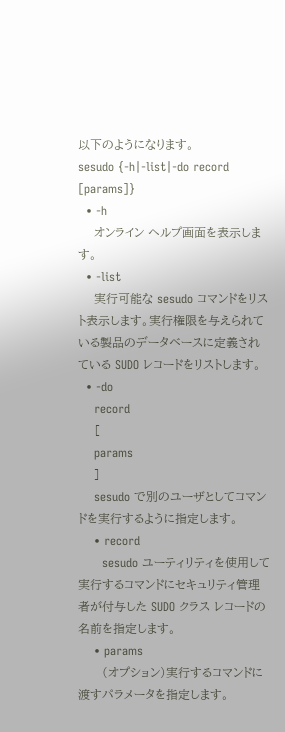以下のようになります。
sesudo {-h|-list|-do record [params]}
  • -h
    オンライン ヘルプ画面を表示します。
  • -list
    実行可能な sesudo コマンドをリスト表示します。実行権限を与えられている製品のデータベースに定義されている SUDO レコードをリストします。
  • -do
    record
    [
    params
    ]
    sesudo で別のユーザとしてコマンドを実行するように指定します。
    • record
      sesudo ユーティリティを使用して実行するコマンドにセキュリティ管理者が付与した SUDO クラス レコードの名前を指定します。
    • params
      (オプション)実行するコマンドに渡すパラメータを指定します。